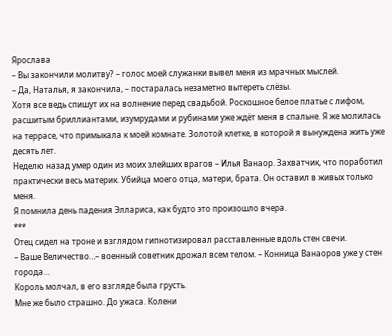Ярослава
– Вы закончили молитву? – голос моей служанки вывел меня из мрачных мыслей.
– Да, Наталья, я закончила, – постаралась незаметно вытереть слёзы.
Хотя все ведь спишут их на волнение перед свадьбой. Роскошное белое платье с лифом, расшитым бриллиантами, изумрудами и рубинами уже ждёт меня в спальне. Я же молилась на террасе, что примыкала к моей комнате. Золотой клетке, в которой я вынуждена жить уже десять лет.
Неделю назад умер один из моих злейших врагов – Илья Ванаор. Захватчик, что поработил практически весь материк. Убийца моего отца, матери, брата. Он оставил в живых только меня.
Я помнила день падения Эллариса, как будто это произошло вчера.
***
Отец сидел на троне и взглядом гипнотизировал расставленные вдоль стен свечи.
– Ваше Величество…– военный советник дрожал всем телом. – Конница Ванаоров уже у стен города…
Король молчал, в его взгляде была грусть.
Мне же было страшно. До ужаса. Колени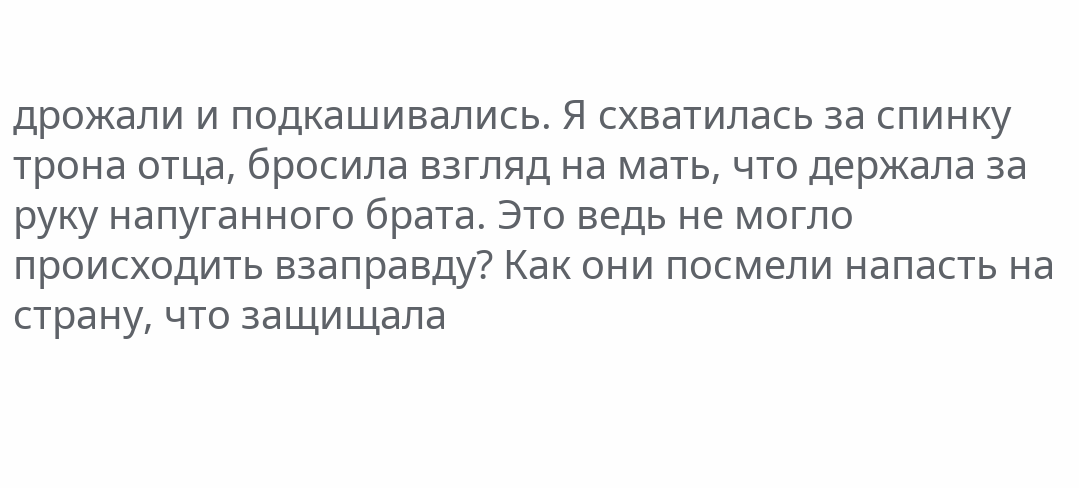дрожали и подкашивались. Я схватилась за спинку трона отца, бросила взгляд на мать, что держала за руку напуганного брата. Это ведь не могло происходить взаправду? Как они посмели напасть на страну, что защищала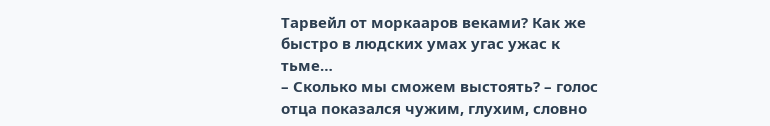Тарвейл от моркааров веками? Как же быстро в людских умах угас ужас к тьме…
– Сколько мы сможем выстоять? – голос отца показался чужим, глухим, словно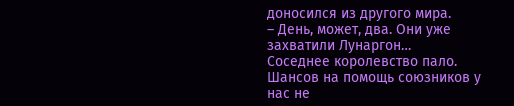доносился из другого мира.
– День, может, два. Они уже захватили Лунаргон…
Соседнее королевство пало. Шансов на помощь союзников у нас не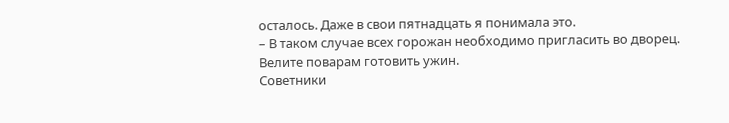осталось. Даже в свои пятнадцать я понимала это.
– В таком случае всех горожан необходимо пригласить во дворец. Велите поварам готовить ужин.
Советники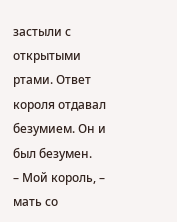застыли с открытыми ртами. Ответ короля отдавал безумием. Он и был безумен.
– Мой король, – мать со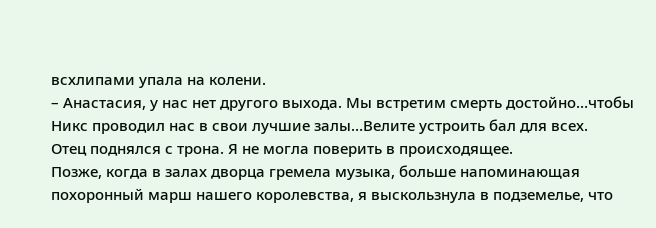всхлипами упала на колени.
– Анастасия, у нас нет другого выхода. Мы встретим смерть достойно…чтобы Никс проводил нас в свои лучшие залы…Велите устроить бал для всех.
Отец поднялся с трона. Я не могла поверить в происходящее.
Позже, когда в залах дворца гремела музыка, больше напоминающая похоронный марш нашего королевства, я выскользнула в подземелье, что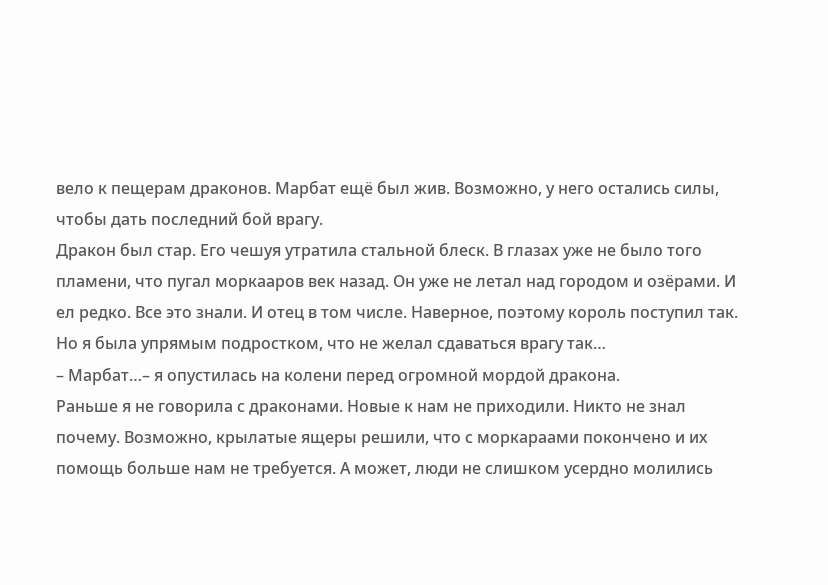вело к пещерам драконов. Марбат ещё был жив. Возможно, у него остались силы, чтобы дать последний бой врагу.
Дракон был стар. Его чешуя утратила стальной блеск. В глазах уже не было того пламени, что пугал моркааров век назад. Он уже не летал над городом и озёрами. И ел редко. Все это знали. И отец в том числе. Наверное, поэтому король поступил так. Но я была упрямым подростком, что не желал сдаваться врагу так…
– Марбат…– я опустилась на колени перед огромной мордой дракона.
Раньше я не говорила с драконами. Новые к нам не приходили. Никто не знал почему. Возможно, крылатые ящеры решили, что с моркараами покончено и их помощь больше нам не требуется. А может, люди не слишком усердно молились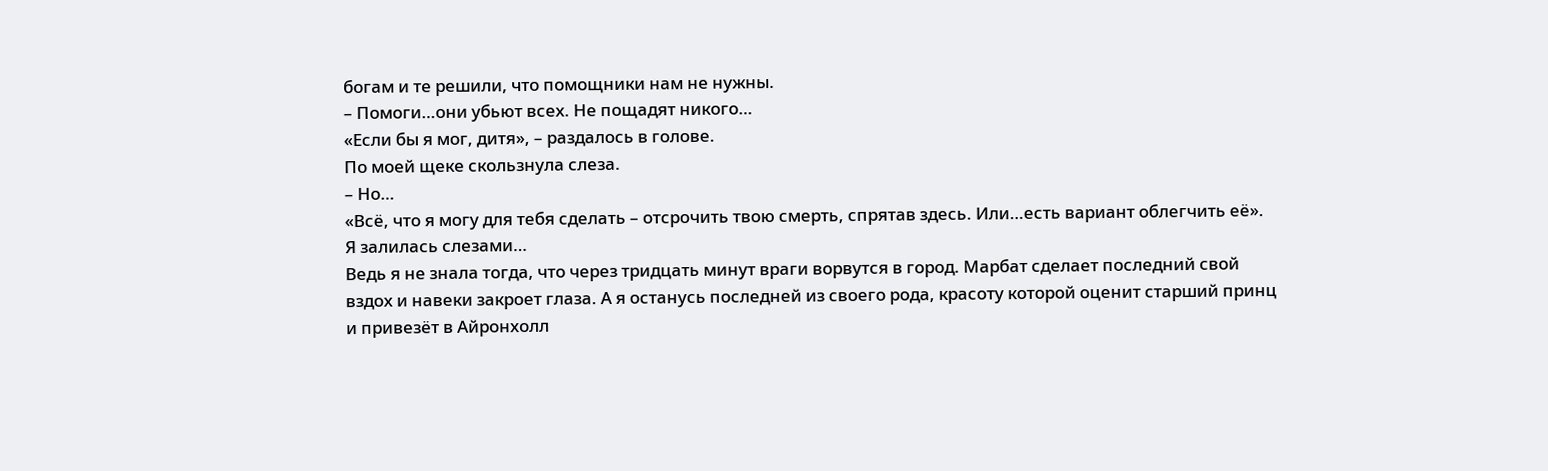богам и те решили, что помощники нам не нужны.
– Помоги…они убьют всех. Не пощадят никого…
«Если бы я мог, дитя», – раздалось в голове.
По моей щеке скользнула слеза.
– Но…
«Всё, что я могу для тебя сделать – отсрочить твою смерть, спрятав здесь. Или…есть вариант облегчить её».
Я залилась слезами…
Ведь я не знала тогда, что через тридцать минут враги ворвутся в город. Марбат сделает последний свой вздох и навеки закроет глаза. А я останусь последней из своего рода, красоту которой оценит старший принц и привезёт в Айронхолл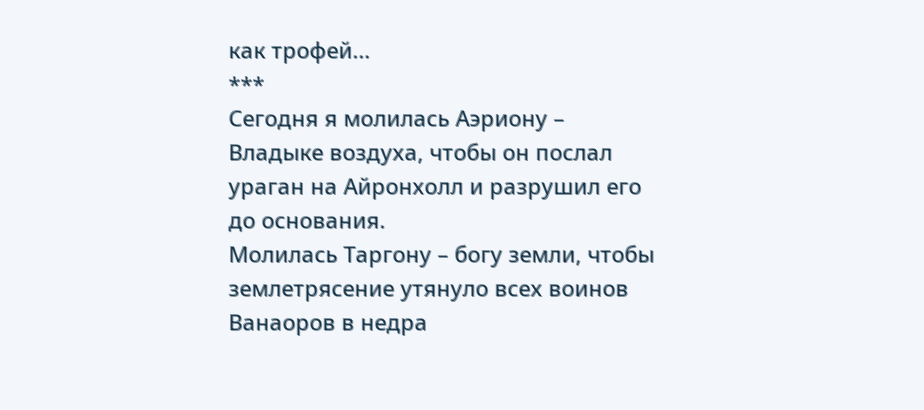как трофей…
***
Сегодня я молилась Аэриону – Владыке воздуха, чтобы он послал ураган на Айронхолл и разрушил его до основания.
Молилась Таргону – богу земли, чтобы землетрясение утянуло всех воинов Ванаоров в недра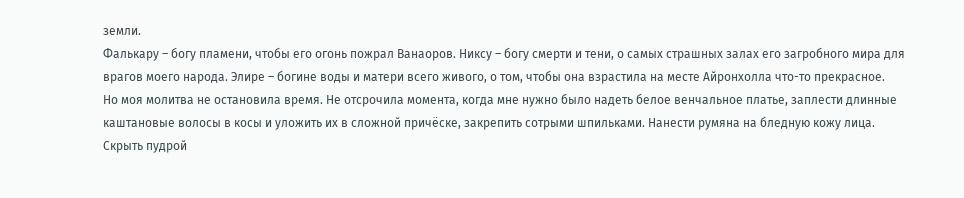земли.
Фалькару – богу пламени, чтобы его огонь пожрал Ванаоров. Никсу – богу смерти и тени, о самых страшных залах его загробного мира для врагов моего народа. Элире – богине воды и матери всего живого, о том, чтобы она взрастила на месте Айронхолла что-то прекрасное.
Но моя молитва не остановила время. Не отсрочила момента, когда мне нужно было надеть белое венчальное платье, заплести длинные каштановые волосы в косы и уложить их в сложной причёске, закрепить сотрыми шпильками. Нанести румяна на бледную кожу лица. Скрыть пудрой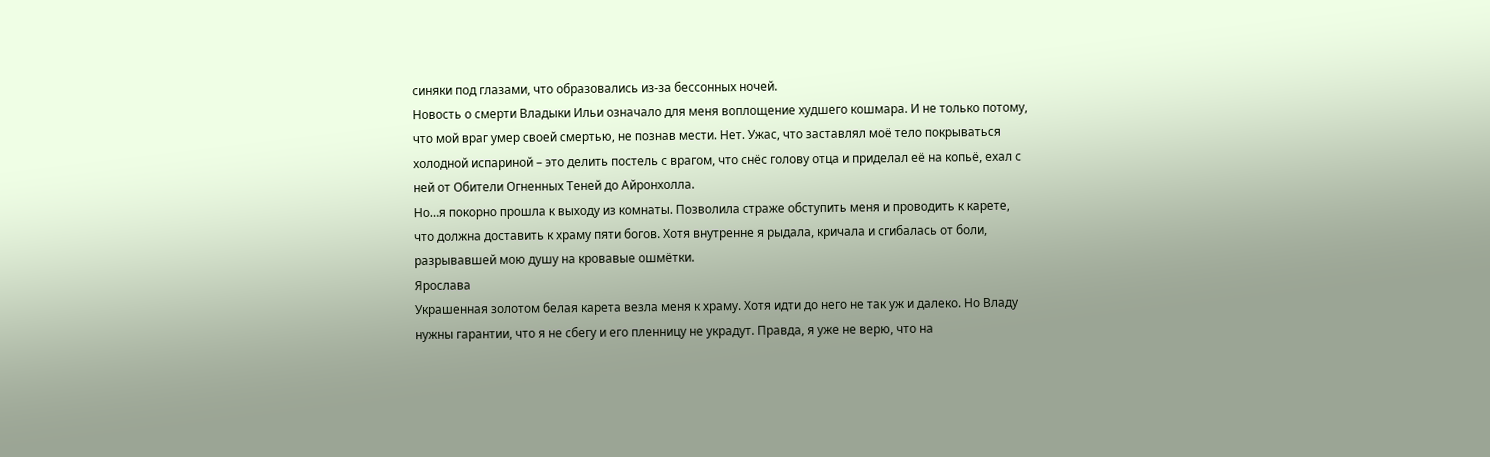синяки под глазами, что образовались из-за бессонных ночей.
Новость о смерти Владыки Ильи означало для меня воплощение худшего кошмара. И не только потому, что мой враг умер своей смертью, не познав мести. Нет. Ужас, что заставлял моё тело покрываться холодной испариной – это делить постель с врагом, что снёс голову отца и приделал её на копьё, ехал с ней от Обители Огненных Теней до Айронхолла.
Но…я покорно прошла к выходу из комнаты. Позволила страже обступить меня и проводить к карете, что должна доставить к храму пяти богов. Хотя внутренне я рыдала, кричала и сгибалась от боли, разрывавшей мою душу на кровавые ошмётки.
Ярослава
Украшенная золотом белая карета везла меня к храму. Хотя идти до него не так уж и далеко. Но Владу нужны гарантии, что я не сбегу и его пленницу не украдут. Правда, я уже не верю, что на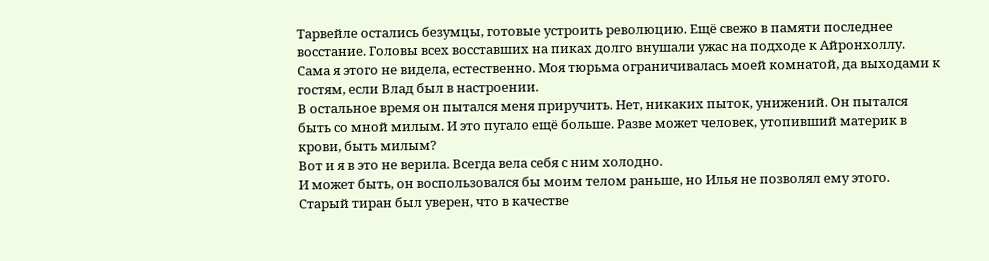Тарвейле остались безумцы, готовые устроить революцию. Ещё свежо в памяти последнее восстание. Головы всех восставших на пиках долго внушали ужас на подходе к Айронхоллу. Сама я этого не видела, естественно. Моя тюрьма ограничивалась моей комнатой, да выходами к гостям, если Влад был в настроении.
В остальное время он пытался меня приручить. Нет, никаких пыток, унижений. Он пытался быть со мной милым. И это пугало ещё больше. Разве может человек, утопивший материк в крови, быть милым?
Вот и я в это не верила. Всегда вела себя с ним холодно.
И может быть, он воспользовался бы моим телом раньше, но Илья не позволял ему этого. Старый тиран был уверен, что в качестве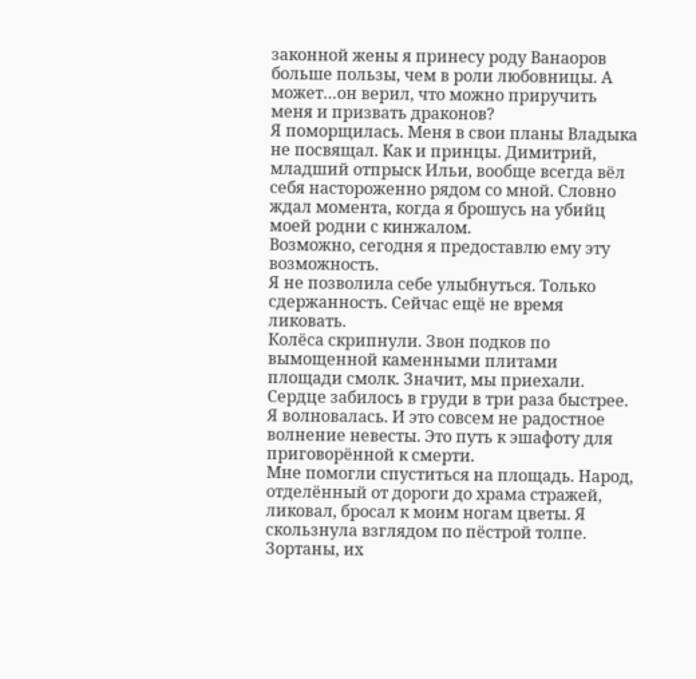законной жены я принесу роду Ванаоров больше пользы, чем в роли любовницы. А может…он верил, что можно приручить меня и призвать драконов?
Я поморщилась. Меня в свои планы Владыка не посвящал. Как и принцы. Димитрий, младший отпрыск Ильи, вообще всегда вёл себя настороженно рядом со мной. Словно ждал момента, когда я брошусь на убийц моей родни с кинжалом.
Возможно, сегодня я предоставлю ему эту возможность.
Я не позволила себе улыбнуться. Только сдержанность. Сейчас ещё не время ликовать.
Колёса скрипнули. Звон подков по вымощенной каменными плитами площади смолк. Значит, мы приехали. Сердце забилось в груди в три раза быстрее. Я волновалась. И это совсем не радостное волнение невесты. Это путь к эшафоту для приговорённой к смерти.
Мне помогли спуститься на площадь. Народ, отделённый от дороги до храма стражей, ликовал, бросал к моим ногам цветы. Я скользнула взглядом по пёстрой толпе. Зортаны, их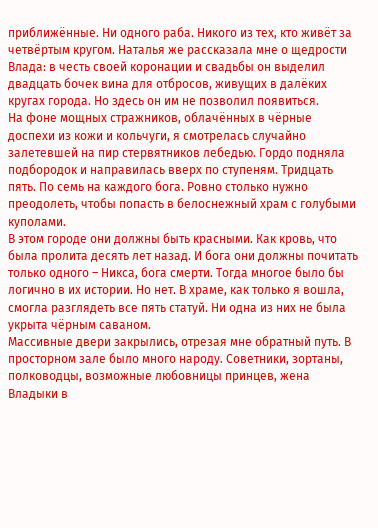приближённые. Ни одного раба. Никого из тех, кто живёт за четвёртым кругом. Наталья же рассказала мне о щедрости Влада: в честь своей коронации и свадьбы он выделил двадцать бочек вина для отбросов, живущих в далёких кругах города. Но здесь он им не позволил появиться.
На фоне мощных стражников, облачённых в чёрные доспехи из кожи и кольчуги, я смотрелась случайно залетевшей на пир стервятников лебедью. Гордо подняла подбородок и направилась вверх по ступеням. Тридцать пять. По семь на каждого бога. Ровно столько нужно преодолеть, чтобы попасть в белоснежный храм с голубыми куполами.
В этом городе они должны быть красными. Как кровь, что была пролита десять лет назад. И бога они должны почитать только одного – Никса, бога смерти. Тогда многое было бы логично в их истории. Но нет. В храме, как только я вошла, смогла разглядеть все пять статуй. Ни одна из них не была укрыта чёрным саваном.
Массивные двери закрылись, отрезая мне обратный путь. В просторном зале было много народу. Советники, зортаны, полководцы, возможные любовницы принцев, жена Владыки в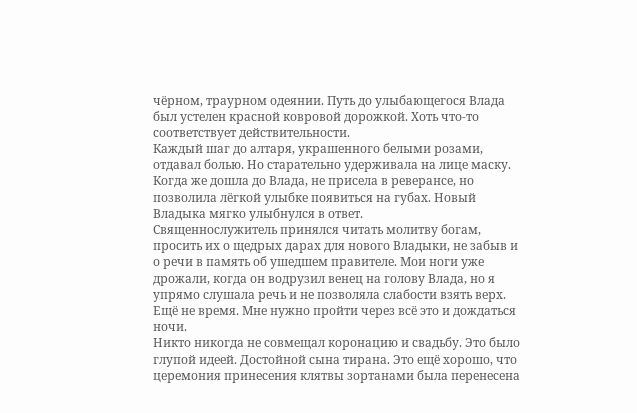чёрном, траурном одеянии. Путь до улыбающегося Влада был устелен красной ковровой дорожкой. Хоть что-то соответствует действительности.
Каждый шаг до алтаря, украшенного белыми розами, отдавал болью. Но старательно удерживала на лице маску. Когда же дошла до Влада, не присела в реверансе, но позволила лёгкой улыбке появиться на губах. Новый Владыка мягко улыбнулся в ответ.
Священнослужитель принялся читать молитву богам, просить их о щедрых дарах для нового Владыки, не забыв и о речи в память об ушедшем правителе. Мои ноги уже дрожали, когда он водрузил венец на голову Влада, но я упрямо слушала речь и не позволяла слабости взять верх. Ещё не время. Мне нужно пройти через всё это и дождаться ночи.
Никто никогда не совмещал коронацию и свадьбу. Это было глупой идеей. Достойной сына тирана. Это ещё хорошо, что церемония принесения клятвы зортанами была перенесена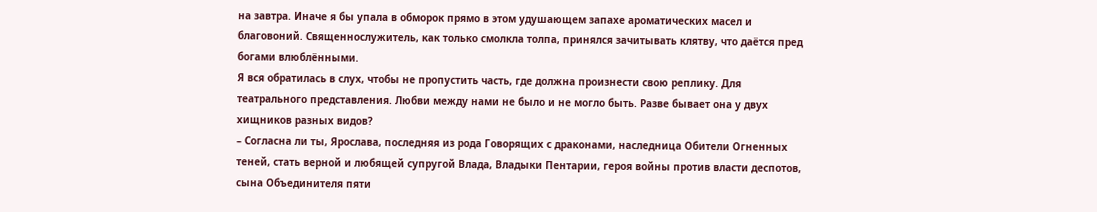на завтра. Иначе я бы упала в обморок прямо в этом удушающем запахе ароматических масел и благовоний. Священнослужитель, как только смолкла толпа, принялся зачитывать клятву, что даётся пред богами влюблёнными.
Я вся обратилась в слух, чтобы не пропустить часть, где должна произнести свою реплику. Для театрального представления. Любви между нами не было и не могло быть. Разве бывает она у двух хищников разных видов?
– Согласна ли ты, Ярослава, последняя из рода Говорящих с драконами, наследница Обители Огненных теней, стать верной и любящей супругой Влада, Владыки Пентарии, героя войны против власти деспотов, сына Объединителя пяти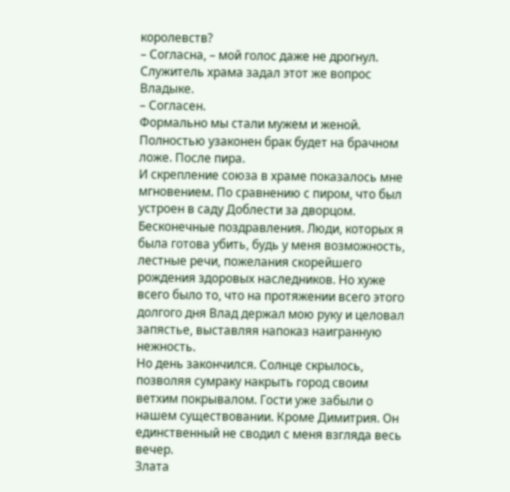королевств?
– Согласна, – мой голос даже не дрогнул.
Служитель храма задал этот же вопрос Владыке.
– Согласен.
Формально мы стали мужем и женой. Полностью узаконен брак будет на брачном ложе. После пира.
И скрепление союза в храме показалось мне мгновением. По сравнению с пиром, что был устроен в саду Доблести за дворцом. Бесконечные поздравления. Люди, которых я была готова убить, будь у меня возможность, лестные речи, пожелания скорейшего рождения здоровых наследников. Но хуже всего было то, что на протяжении всего этого долгого дня Влад держал мою руку и целовал запястье, выставляя напоказ наигранную нежность.
Но день закончился. Солнце скрылось, позволяя сумраку накрыть город своим ветхим покрывалом. Гости уже забыли о нашем существовании. Кроме Димитрия. Он единственный не сводил с меня взгляда весь вечер.
Злата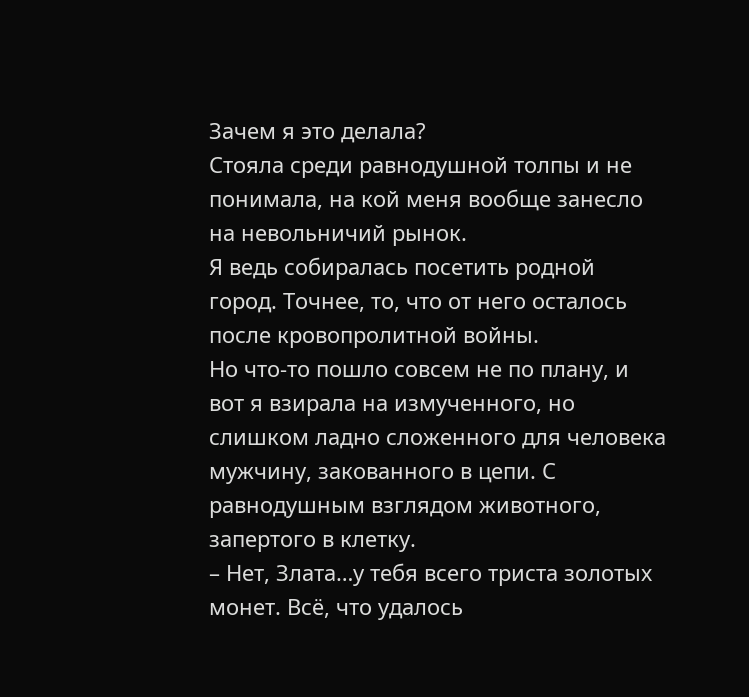Зачем я это делала?
Стояла среди равнодушной толпы и не понимала, на кой меня вообще занесло на невольничий рынок.
Я ведь собиралась посетить родной город. Точнее, то, что от него осталось после кровопролитной войны.
Но что-то пошло совсем не по плану, и вот я взирала на измученного, но слишком ладно сложенного для человека мужчину, закованного в цепи. С равнодушным взглядом животного, запертого в клетку.
– Нет, Злата…у тебя всего триста золотых монет. Всё, что удалось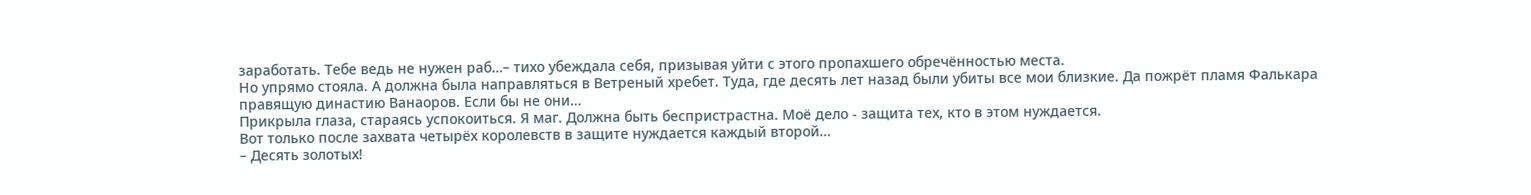заработать. Тебе ведь не нужен раб…– тихо убеждала себя, призывая уйти с этого пропахшего обречённостью места.
Но упрямо стояла. А должна была направляться в Ветреный хребет. Туда, где десять лет назад были убиты все мои близкие. Да пожрёт пламя Фалькара правящую династию Ванаоров. Если бы не они…
Прикрыла глаза, стараясь успокоиться. Я маг. Должна быть беспристрастна. Моё дело - защита тех, кто в этом нуждается.
Вот только после захвата четырёх королевств в защите нуждается каждый второй…
– Десять золотых!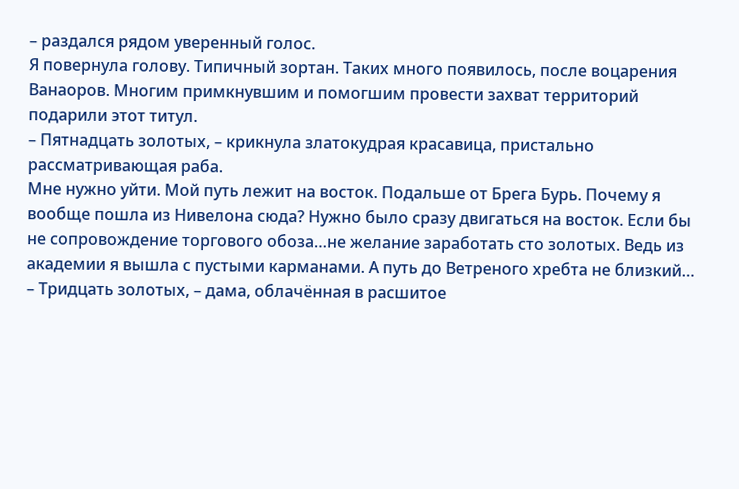– раздался рядом уверенный голос.
Я повернула голову. Типичный зортан. Таких много появилось, после воцарения Ванаоров. Многим примкнувшим и помогшим провести захват территорий подарили этот титул.
– Пятнадцать золотых, – крикнула златокудрая красавица, пристально рассматривающая раба.
Мне нужно уйти. Мой путь лежит на восток. Подальше от Брега Бурь. Почему я вообще пошла из Нивелона сюда? Нужно было сразу двигаться на восток. Если бы не сопровождение торгового обоза…не желание заработать сто золотых. Ведь из академии я вышла с пустыми карманами. А путь до Ветреного хребта не близкий…
– Тридцать золотых, – дама, облачённая в расшитое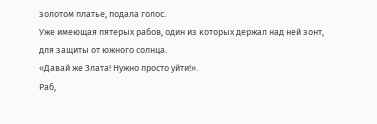золотом платье, подала голос.
Уже имеющая пятерых рабов, один из которых держал над ней зонт, для защиты от южного солнца.
«Давай же Злата! Нужно просто уйти!».
Раб,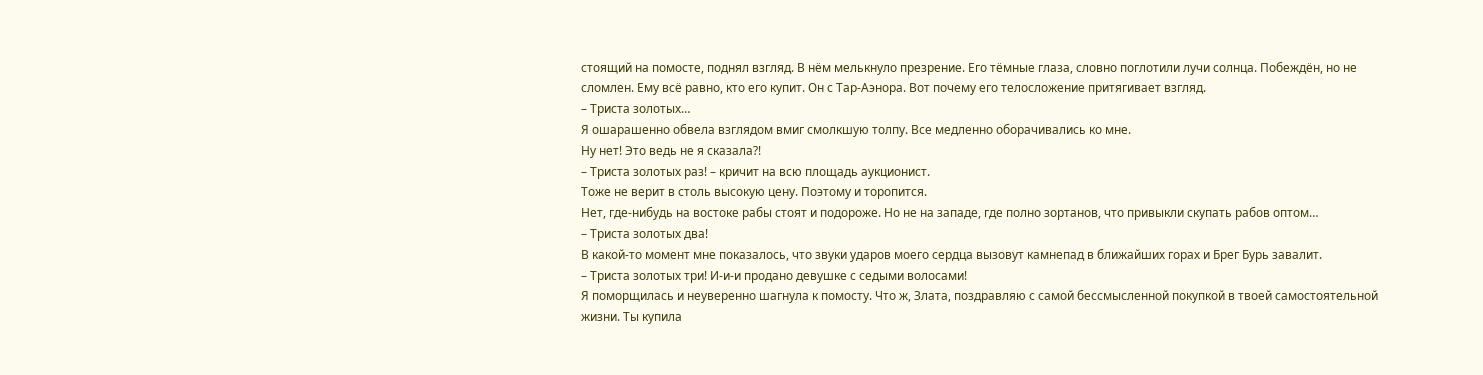стоящий на помосте, поднял взгляд. В нём мелькнуло презрение. Его тёмные глаза, словно поглотили лучи солнца. Побеждён, но не сломлен. Ему всё равно, кто его купит. Он с Тар-Аэнора. Вот почему его телосложение притягивает взгляд.
– Триста золотых…
Я ошарашенно обвела взглядом вмиг смолкшую толпу. Все медленно оборачивались ко мне.
Ну нет! Это ведь не я сказала?!
– Триста золотых раз! – кричит на всю площадь аукционист.
Тоже не верит в столь высокую цену. Поэтому и торопится.
Нет, где-нибудь на востоке рабы стоят и подороже. Но не на западе, где полно зортанов, что привыкли скупать рабов оптом…
– Триста золотых два!
В какой-то момент мне показалось, что звуки ударов моего сердца вызовут камнепад в ближайших горах и Брег Бурь завалит.
– Триста золотых три! И-и-и продано девушке с седыми волосами!
Я поморщилась и неуверенно шагнула к помосту. Что ж, Злата, поздравляю с самой бессмысленной покупкой в твоей самостоятельной жизни. Ты купила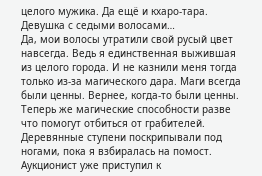целого мужика. Да ещё и кхаро-тара.
Девушка с седыми волосами…
Да, мои волосы утратили свой русый цвет навсегда. Ведь я единственная выжившая из целого города. И не казнили меня тогда только из-за магического дара. Маги всегда были ценны. Вернее, когда-то были ценны.
Теперь же магические способности разве что помогут отбиться от грабителей. Деревянные ступени поскрипывали под ногами, пока я взбиралась на помост. Аукционист уже приступил к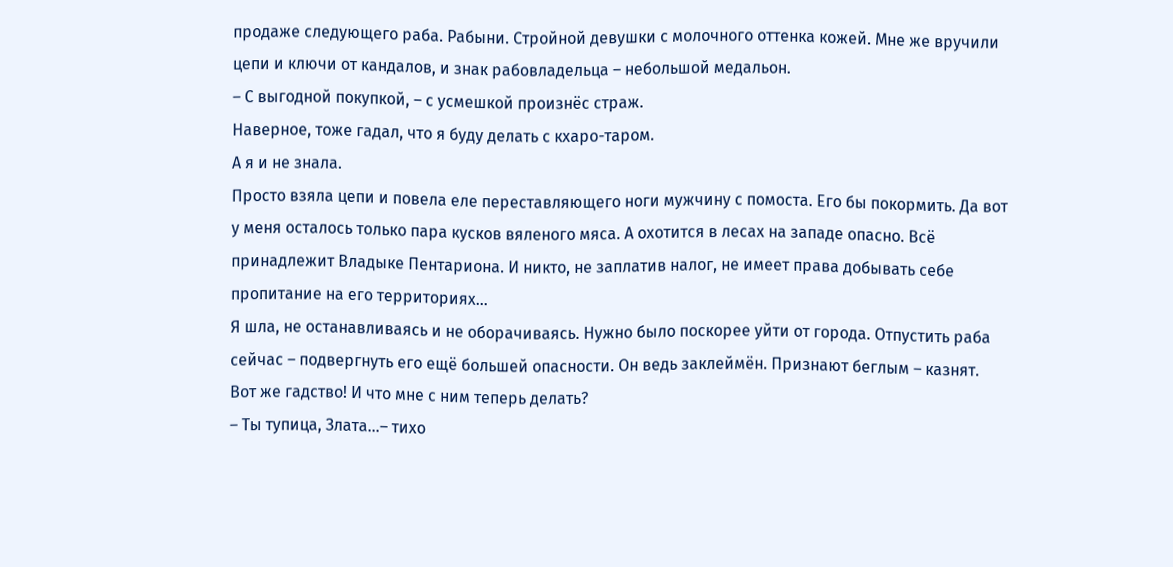продаже следующего раба. Рабыни. Стройной девушки с молочного оттенка кожей. Мне же вручили цепи и ключи от кандалов, и знак рабовладельца – небольшой медальон.
– С выгодной покупкой, – с усмешкой произнёс страж.
Наверное, тоже гадал, что я буду делать с кхаро-таром.
А я и не знала.
Просто взяла цепи и повела еле переставляющего ноги мужчину с помоста. Его бы покормить. Да вот у меня осталось только пара кусков вяленого мяса. А охотится в лесах на западе опасно. Всё принадлежит Владыке Пентариона. И никто, не заплатив налог, не имеет права добывать себе пропитание на его территориях…
Я шла, не останавливаясь и не оборачиваясь. Нужно было поскорее уйти от города. Отпустить раба сейчас – подвергнуть его ещё большей опасности. Он ведь заклеймён. Признают беглым – казнят.
Вот же гадство! И что мне с ним теперь делать?
– Ты тупица, Злата…– тихо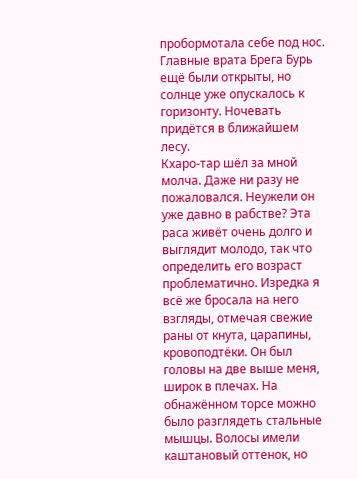пробормотала себе под нос.
Главные врата Брега Бурь ещё были открыты, но солнце уже опускалось к горизонту. Ночевать придётся в ближайшем лесу.
Кхаро-тар шёл за мной молча. Даже ни разу не пожаловался. Неужели он уже давно в рабстве? Эта раса живёт очень долго и выглядит молодо, так что определить его возраст проблематично. Изредка я всё же бросала на него взгляды, отмечая свежие раны от кнута, царапины, кровоподтёки. Он был головы на две выше меня, широк в плечах. На обнажённом торсе можно было разглядеть стальные мышцы. Волосы имели каштановый оттенок, но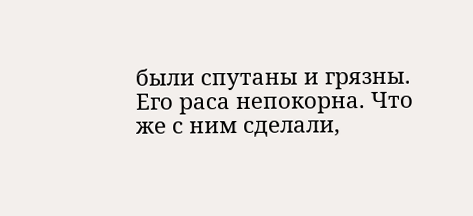были спутаны и грязны.
Его раса непокорна. Что же с ним сделали,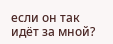если он так идёт за мной?